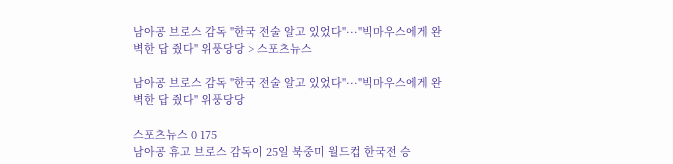남아공 브로스 감독 "한국 전술 알고 있었다"···"빅마우스에게 완벽한 답 줬다" 위풍당당 > 스포츠뉴스

남아공 브로스 감독 "한국 전술 알고 있었다"···"빅마우스에게 완벽한 답 줬다" 위풍당당

스포츠뉴스 0 175
남아공 휴고 브로스 감독이 25일 북중미 월드컵 한국전 승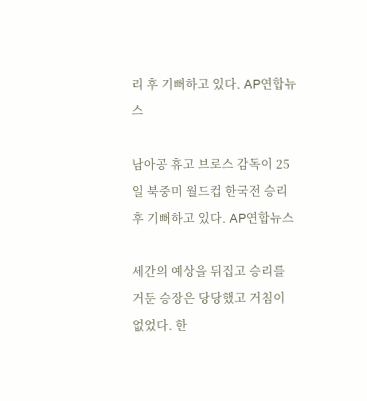리 후 기뻐하고 있다. AP연합뉴스

남아공 휴고 브로스 감독이 25일 북중미 월드컵 한국전 승리 후 기뻐하고 있다. AP연합뉴스

세간의 예상을 뒤집고 승리를 거둔 승장은 당당했고 거침이 없었다. 한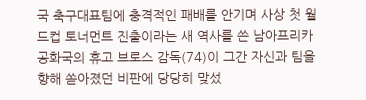국 축구대표팀에 충격적인 패배를 안기며 사상 첫 월드컵 토너먼트 진출이라는 새 역사를 쓴 남아프리카공화국의 휴고 브로스 감독(74)이 그간 자신과 팀을 향해 쏟아졌던 비판에 당당히 맞섰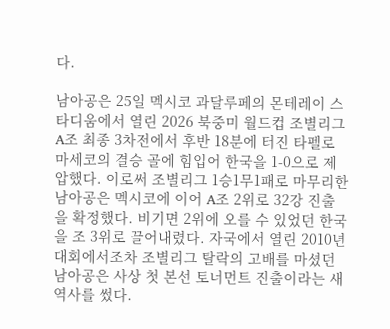다.

남아공은 25일 멕시코 과달루페의 몬테레이 스타디움에서 열린 2026 북중미 월드컵 조별리그 A조 최종 3차전에서 후반 18분에 터진 타펠로 마세코의 결승 골에 힘입어 한국을 1-0으로 제압했다. 이로써 조별리그 1승1무1패로 마무리한 남아공은 멕시코에 이어 A조 2위로 32강 진출을 확정했다. 비기면 2위에 오를 수 있었던 한국을 조 3위로 끌어내렸다. 자국에서 열린 2010년 대회에서조차 조별리그 탈락의 고배를 마셨던 남아공은 사상 첫 본선 토너먼트 진출이라는 새 역사를 썼다.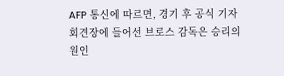AFP 통신에 따르면, 경기 후 공식 기자회견장에 들어선 브로스 감독은 승리의 원인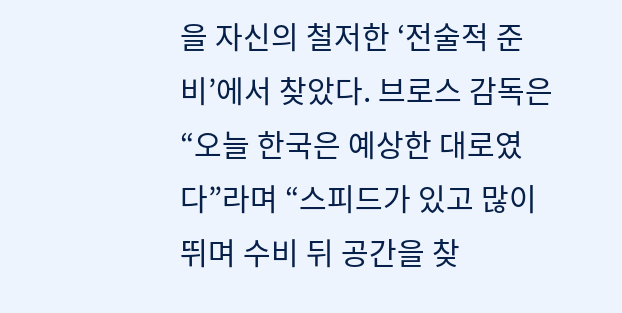을 자신의 철저한 ‘전술적 준비’에서 찾았다. 브로스 감독은 “오늘 한국은 예상한 대로였다”라며 “스피드가 있고 많이 뛰며 수비 뒤 공간을 찾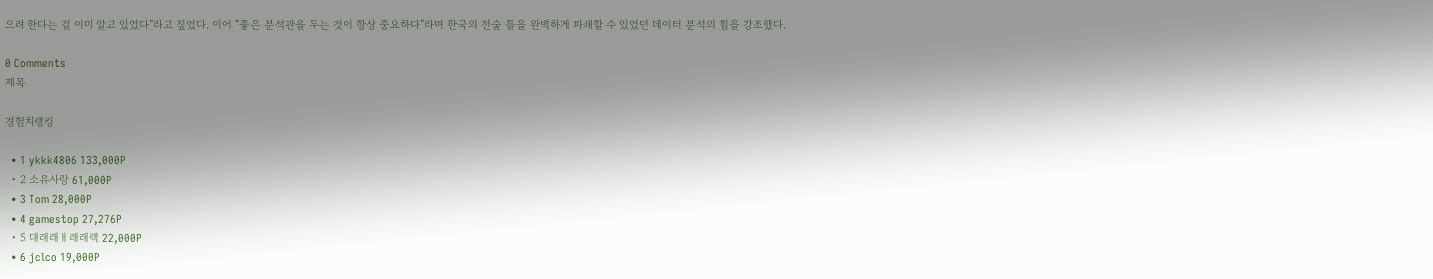으려 한다는 걸 이미 알고 있었다”라고 짚었다. 이어 “좋은 분석관을 두는 것이 항상 중요하다”라며 한국의 전술 틀을 완벽하게 파쇄할 수 있었던 데이터 분석의 힘을 강조했다.

0 Comments
제목

경험치랭킹

  • 1 ykkk4806 133,000P
  • 2 소유사랑 61,000P
  • 3 Tom 28,000P
  • 4 gamestop 27,276P
  • 5 대래래ㅐ래래랙 22,000P
  • 6 jclco 19,000P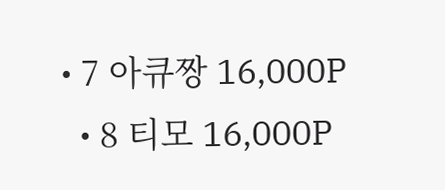• 7 아큐짱 16,000P
  • 8 티모 16,000P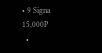• 9 Signa 15,000P
  •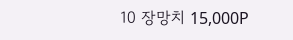10 장망치 15,000P